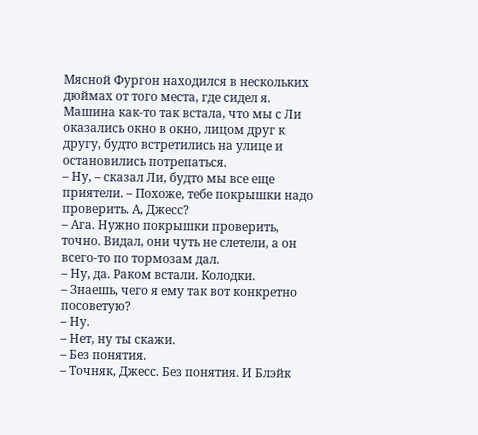Мясной Фургон находился в нескольких дюймах от того места, где сидел я. Машина как-то так встала, что мы с Ли оказались окно в окно, лицом друг к другу, будто встретились на улице и остановились потрепаться.
– Ну, – сказал Ли, будто мы все еще приятели. – Похоже, тебе покрышки надо проверить. А, Джесс?
– Ага. Нужно покрышки проверить, точно. Видал, они чуть не слетели, а он всего-то по тормозам дал.
– Ну, да. Раком встали. Колодки.
– Знаешь, чего я ему так вот конкретно посоветую?
– Ну.
– Нет, ну ты скажи.
– Без понятия.
– Точняк, Джесс. Без понятия. И Блэйк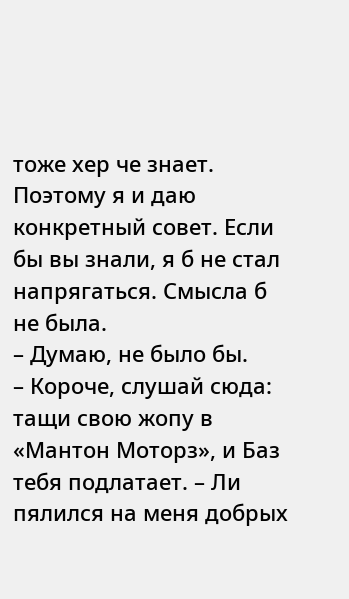тоже хер че знает. Поэтому я и даю конкретный совет. Если бы вы знали, я б не стал напрягаться. Смысла б не была.
– Думаю, не было бы.
– Короче, слушай сюда: тащи свою жопу в «Мантон Моторз», и Баз тебя подлатает. – Ли пялился на меня добрых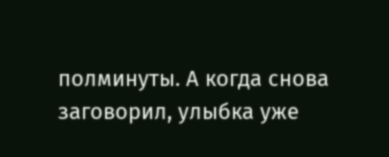полминуты. А когда снова заговорил, улыбка уже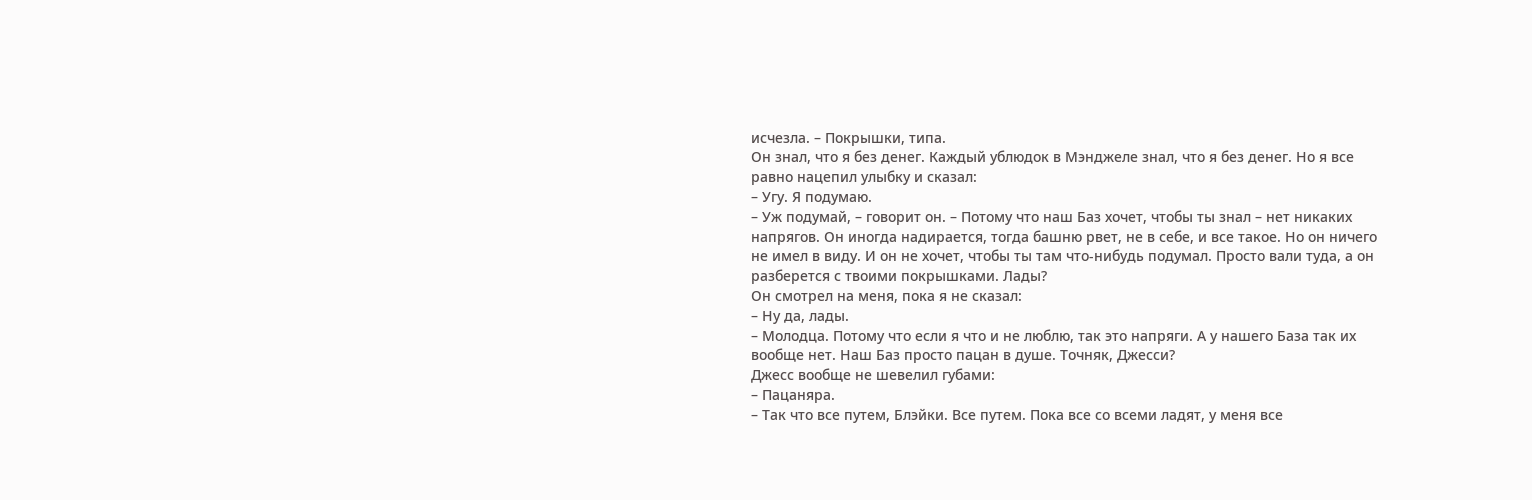исчезла. – Покрышки, типа.
Он знал, что я без денег. Каждый ублюдок в Мэнджеле знал, что я без денег. Но я все равно нацепил улыбку и сказал:
– Угу. Я подумаю.
– Уж подумай, – говорит он. – Потому что наш Баз хочет, чтобы ты знал – нет никаких напрягов. Он иногда надирается, тогда башню рвет, не в себе, и все такое. Но он ничего не имел в виду. И он не хочет, чтобы ты там что-нибудь подумал. Просто вали туда, а он разберется с твоими покрышками. Лады?
Он смотрел на меня, пока я не сказал:
– Ну да, лады.
– Молодца. Потому что если я что и не люблю, так это напряги. А у нашего База так их вообще нет. Наш Баз просто пацан в душе. Точняк, Джесси?
Джесс вообще не шевелил губами:
– Пацаняра.
– Так что все путем, Блэйки. Все путем. Пока все со всеми ладят, у меня все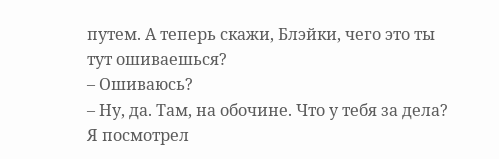путем. А теперь скажи, Блэйки, чего это ты тут ошиваешься?
– Ошиваюсь?
– Ну, да. Там, на обочине. Что у тебя за дела?
Я посмотрел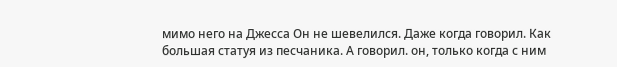мимо него на Джесса Он не шевелился. Даже когда говорил. Как большая статуя из песчаника. А говорил. он, только когда с ним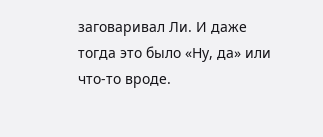заговаривал Ли. И даже тогда это было «Ну, да» или что-то вроде.